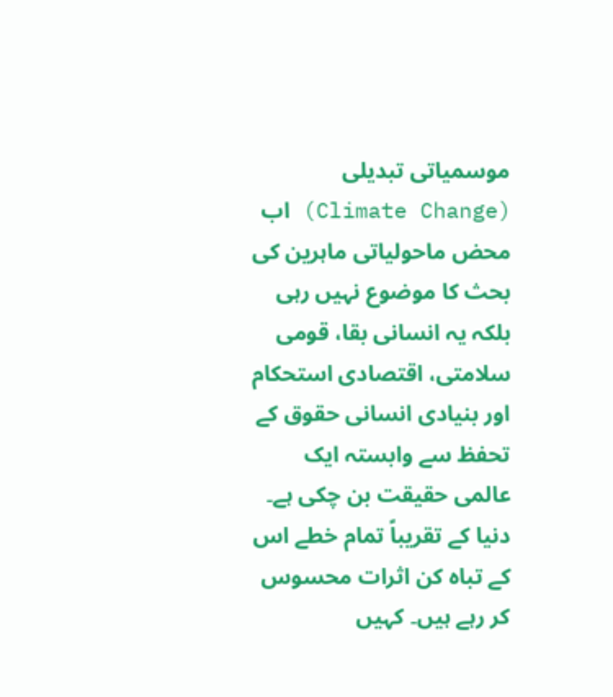موسمیاتی تبدیلی (Climate Change) اب محض ماحولیاتی ماہرین کی بحث کا موضوع نہیں رہی بلکہ یہ انسانی بقا، قومی سلامتی، اقتصادی استحکام اور بنیادی انسانی حقوق کے تحفظ سے وابستہ ایک عالمی حقیقت بن چکی ہے۔ دنیا کے تقریباً تمام خطے اس کے تباہ کن اثرات محسوس کر رہے ہیں۔ کہیں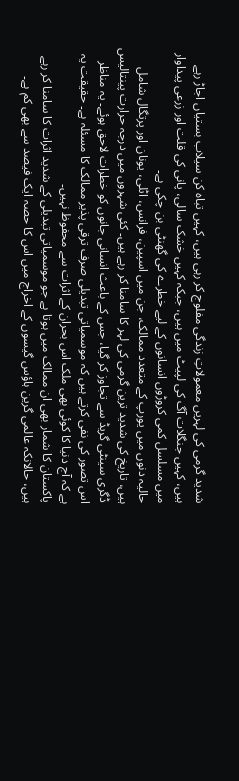شدید گرمی کی لہریں معمولاتِ زندگی مفلوج کر رہی ہیں، کہیں تباہ کن سیلاب بستیاں اجاڑ رہے ہیں، کہیں جنگلات آگ کی لپیٹ میں ہیں، جبکہ کہیں خشک سالی، پانی کی قلت اور زرعی پیداوار میں مسلسل کمی کروڑوں انسانوں کے لیے خطرے کی گھنٹی بن چکی ہے۔
حالیہ دنوں میں یورپ کے متعدد ممالک، جن میں اسپین، فرانس، اٹلی، یونان اور پرتگال شامل ہیں، تاریخ کی شدید ترین گرمی کی لہر کا سامنا کر رہے ہیں۔ کئی شہروں میں درجہ حرارت پینتالیس ڈگری سینٹی گریڈ سے تجاوز کر گیا، جس کے باعث انسانی جانوں کو خطرات لاحق ہوئے۔ یہ مناظر اس تصور کی نفی کرتے ہیں کہ موسمیاتی تبدیلی صرف ترقی پذیر ممالک کا مسئلہ ہے۔ حقیقت یہ ہے کہ آج دنیا کا کوئی بھی ملک اس بحران کے اثرات سے محفوظ نہیں۔
پاکستان کا شمار بھی ان ممالک میں ہوتا ہے جو موسمیاتی تبدیلی کے شدید اثرات کا سامنا کر رہے ہیں، حالانکہ عالمی گرین ہاؤس گیسوں کے اخراج میں اس کا حصہ ایک فیصد سے بھی کم ہے۔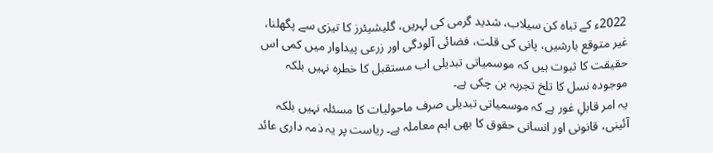2022ء کے تباہ کن سیلاب، شدید گرمی کی لہریں، گلیشیئرز کا تیزی سے پگھلنا، غیر متوقع بارشیں، پانی کی قلت، فضائی آلودگی اور زرعی پیداوار میں کمی اس حقیقت کا ثبوت ہیں کہ موسمیاتی تبدیلی اب مستقبل کا خطرہ نہیں بلکہ موجودہ نسل کا تلخ تجربہ بن چکی ہے۔
یہ امر قابلِ غور ہے کہ موسمیاتی تبدیلی صرف ماحولیات کا مسئلہ نہیں بلکہ آئینی، قانونی اور انسانی حقوق کا بھی اہم معاملہ ہے۔ ریاست پر یہ ذمہ داری عائد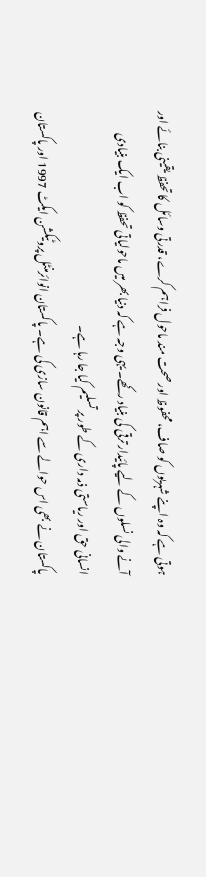ہوتی ہے کہ وہ اپنے شہریوں کو صاف، محفوظ اور صحت مند ماحول فراہم کرے، قدرتی وسائل کا تحفظ یقینی بنائے اور آنے والی نسلوں کے لیے پائیدار ترقی کی بنیاد رکھے۔ یہی وجہ ہے کہ دنیا بھر میں ماحولیاتی تحفظ کو اب ایک بنیادی انسانی حق اور ریاستی ذمہ داری کے طور پر تسلیم کیا جا رہا ہے۔
پاکستان نے بھی اس حوالے سے اہم قانون سازی کی ہے۔ پاکستان انوائرمنٹل پروٹیکشن ایکٹ 1997 اور پاکستان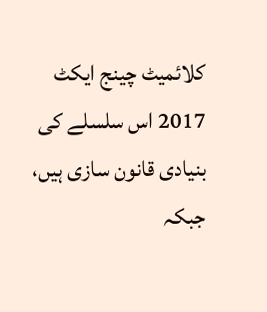کلائمیٹ چینج ایکٹ 2017 اس سلسلے کی بنیادی قانون سازی ہیں، جبکہ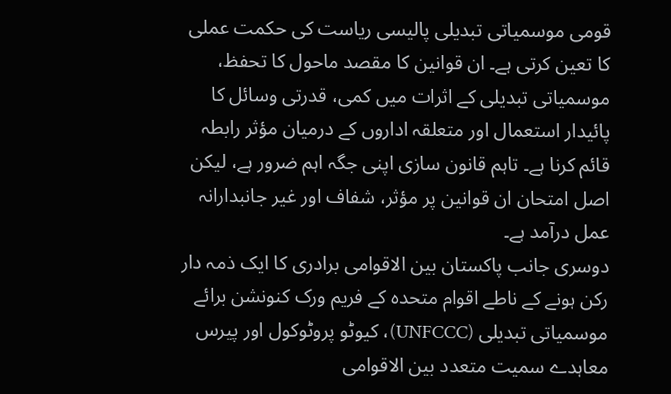قومی موسمیاتی تبدیلی پالیسی ریاست کی حکمت عملی کا تعین کرتی ہے۔ ان قوانین کا مقصد ماحول کا تحفظ، موسمیاتی تبدیلی کے اثرات میں کمی، قدرتی وسائل کا پائیدار استعمال اور متعلقہ اداروں کے درمیان مؤثر رابطہ قائم کرنا ہے۔ تاہم قانون سازی اپنی جگہ اہم ضرور ہے، لیکن اصل امتحان ان قوانین پر مؤثر، شفاف اور غیر جانبدارانہ عمل درآمد ہے۔
دوسری جانب پاکستان بین الاقوامی برادری کا ایک ذمہ دار رکن ہونے کے ناطے اقوام متحدہ کے فریم ورک کنونشن برائے موسمیاتی تبدیلی (UNFCCC)، کیوٹو پروٹوکول اور پیرس معاہدے سمیت متعدد بین الاقوامی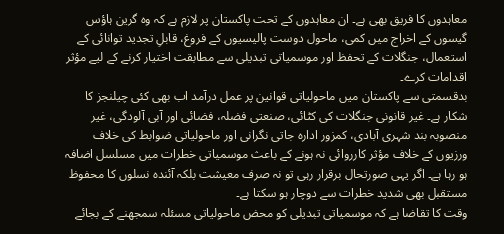معاہدوں کا فریق بھی ہے۔ ان معاہدوں کے تحت پاکستان پر لازم ہے کہ وہ گرین ہاؤس گیسوں کے اخراج میں کمی، ماحول دوست پالیسیوں کے فروغ، قابلِ تجدید توانائی کے استعمال، جنگلات کے تحفظ اور موسمیاتی تبدیلی سے مطابقت اختیار کرنے کے لیے مؤثر اقدامات کرے۔
بدقسمتی سے پاکستان میں ماحولیاتی قوانین پر عمل درآمد اب بھی کئی چیلنجز کا شکار ہے۔ غیر قانونی جنگلات کی کٹائی، صنعتی فضلہ، فضائی اور آبی آلودگی، غیر منصوبہ بند شہری آبادی، کمزور ادارہ جاتی نگرانی اور ماحولیاتی ضوابط کی خلاف ورزیوں کے خلاف مؤثر کارروائی نہ ہونے کے باعث موسمیاتی خطرات میں مسلسل اضافہ ہو رہا ہے۔ اگر یہی صورتحال برقرار رہی تو نہ صرف معیشت بلکہ آئندہ نسلوں کا محفوظ مستقبل بھی شدید خطرات سے دوچار ہو سکتا ہے۔
وقت کا تقاضا ہے کہ موسمیاتی تبدیلی کو محض ماحولیاتی مسئلہ سمجھنے کے بجائے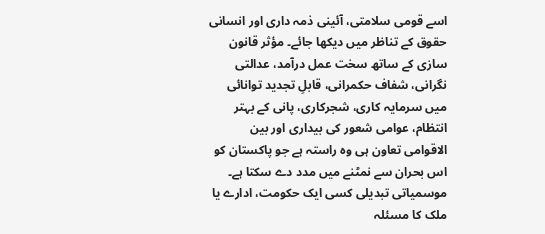اسے قومی سلامتی، آئینی ذمہ داری اور انسانی حقوق کے تناظر میں دیکھا جائے۔ مؤثر قانون سازی کے ساتھ سخت عمل درآمد، عدالتی نگرانی، شفاف حکمرانی، قابلِ تجدید توانائی میں سرمایہ کاری، شجرکاری، پانی کے بہتر انتظام، عوامی شعور کی بیداری اور بین الاقوامی تعاون ہی وہ راستہ ہے جو پاکستان کو اس بحران سے نمٹنے میں مدد دے سکتا ہے۔
موسمیاتی تبدیلی کسی ایک حکومت، ادارے یا ملک کا مسئلہ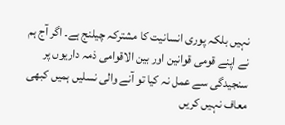نہیں بلکہ پوری انسانیت کا مشترکہ چیلنج ہے۔ اگر آج ہم نے اپنے قومی قوانین اور بین الاقوامی ذمہ داریوں پر سنجیدگی سے عمل نہ کیا تو آنے والی نسلیں ہمیں کبھی معاف نہیں کریں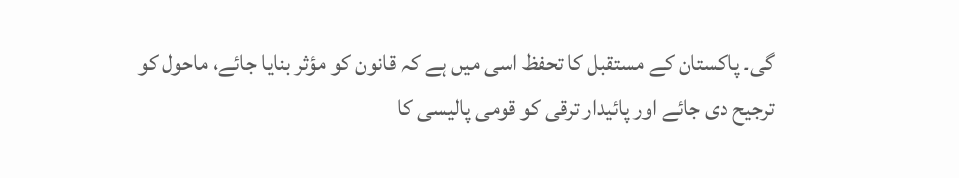گی۔ پاکستان کے مستقبل کا تحفظ اسی میں ہے کہ قانون کو مؤثر بنایا جائے، ماحول کو ترجیح دی جائے اور پائیدار ترقی کو قومی پالیسی کا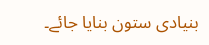بنیادی ستون بنایا جائے۔